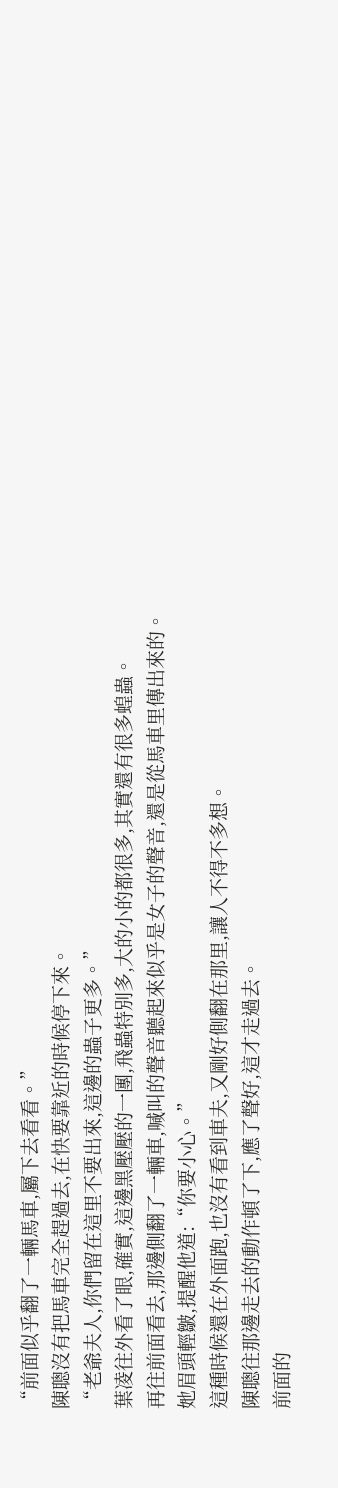“前面似乎翻了一輛馬車,屬下去看看。”
陳聰沒有把馬車完全趕過去,在快要靠近的時候停下來。
“老爺夫人,你們留在這里不要出來,這邊的蟲子更多。”
葉凌往外看了眼,確實,這邊黑壓壓的一團,飛蟲特別多,大的小的都很多,其實還有很多蝗蟲。
再往前面看去,那邊側翻了一輛車,喊叫的聲音聽起來似乎是女子的聲音,還是從馬車里傳出來的。
她眉頭輕皺,提醒他道:“你要小心。”
這種時候還在外面跑,也沒有看到車夫,又剛好側翻在那里,讓人不得不多想。
陳聰往那邊走去的動作頓了下,應了聲好,這才走過去。
前面的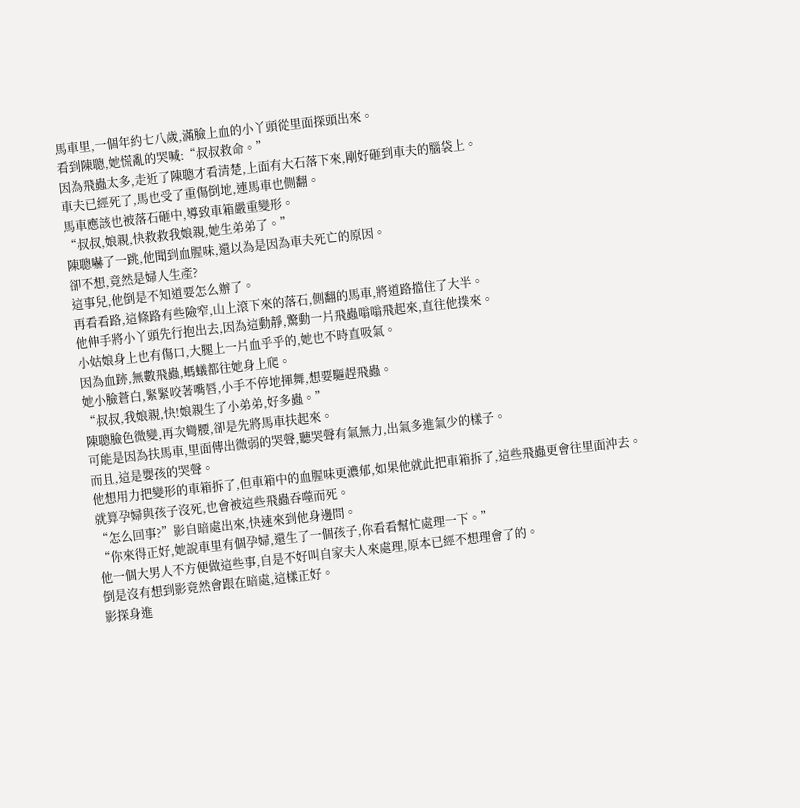馬車里,一個年約七八歲,滿臉上血的小丫頭從里面探頭出來。
看到陳聰,她慌亂的哭喊:“叔叔救命。”
因為飛蟲太多,走近了陳聰才看清楚,上面有大石落下來,剛好砸到車夫的腦袋上。
車夫已經死了,馬也受了重傷倒地,連馬車也側翻。
馬車應該也被落石砸中,導致車箱嚴重變形。
“叔叔,娘親,快救救我娘親,她生弟弟了。”
陳聰嚇了一跳,他聞到血腥味,還以為是因為車夫死亡的原因。
卻不想,竟然是婦人生產?
這事兒,他倒是不知道要怎么辦了。
再看看路,這條路有些險窄,山上滾下來的落石,側翻的馬車,將道路擋住了大半。
他伸手將小丫頭先行抱出去,因為這動靜,驚動一片飛蟲嗡嗡飛起來,直往他撲來。
小姑娘身上也有傷口,大腿上一片血乎乎的,她也不時直吸氣。
因為血跡,無數飛蟲,螞蟻都往她身上爬。
她小臉蒼白,緊緊咬著嘴唇,小手不停地揮舞,想要驅趕飛蟲。
“叔叔,我娘親,快!娘親生了小弟弟,好多蟲。”
陳聰臉色微變,再次彎腰,卻是先將馬車扶起來。
可能是因為扶馬車,里面傳出微弱的哭聲,聽哭聲有氣無力,出氣多進氣少的樣子。
而且,這是嬰孩的哭聲。
他想用力把變形的車箱拆了,但車箱中的血腥味更濃郁,如果他就此把車箱拆了,這些飛蟲更會往里面沖去。
就算孕婦與孩子沒死,也會被這些飛蟲吞噬而死。
“怎么回事?”影自暗處出來,快速來到他身邊問。
“你來得正好,她說車里有個孕婦,還生了一個孩子,你看看幫忙處理一下。”
他一個大男人不方便做這些事,自是不好叫自家夫人來處理,原本已經不想理會了的。
倒是沒有想到影竟然會跟在暗處,這樣正好。
影探身進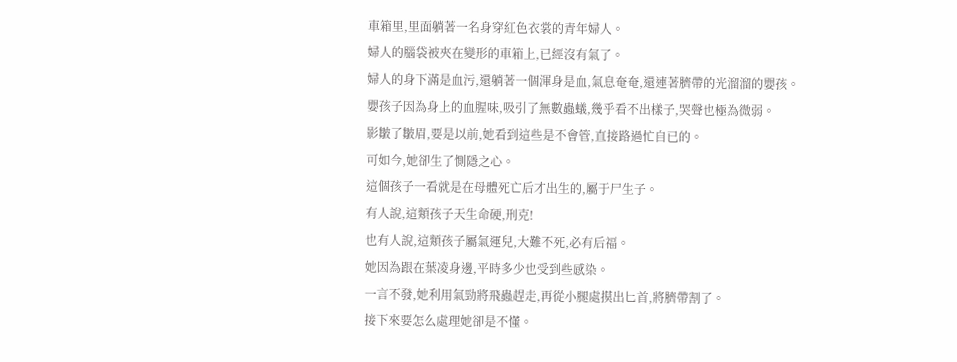車箱里,里面躺著一名身穿紅色衣裳的青年婦人。
婦人的腦袋被夾在變形的車箱上,已經沒有氣了。
婦人的身下滿是血污,還躺著一個渾身是血,氣息奄奄,還連著臍帶的光溜溜的嬰孩。
嬰孩子因為身上的血腥味,吸引了無數蟲蟻,幾乎看不出樣子,哭聲也極為微弱。
影皺了皺眉,要是以前,她看到這些是不會管,直接路過忙自已的。
可如今,她卻生了惻隱之心。
這個孩子一看就是在母體死亡后才出生的,屬于尸生子。
有人說,這類孩子天生命硬,刑克!
也有人說,這類孩子屬氣運兒,大難不死,必有后福。
她因為跟在葉凌身邊,平時多少也受到些感染。
一言不發,她利用氣勁將飛蟲趕走,再從小腿處摸出匕首,將臍帶割了。
接下來要怎么處理她卻是不懂。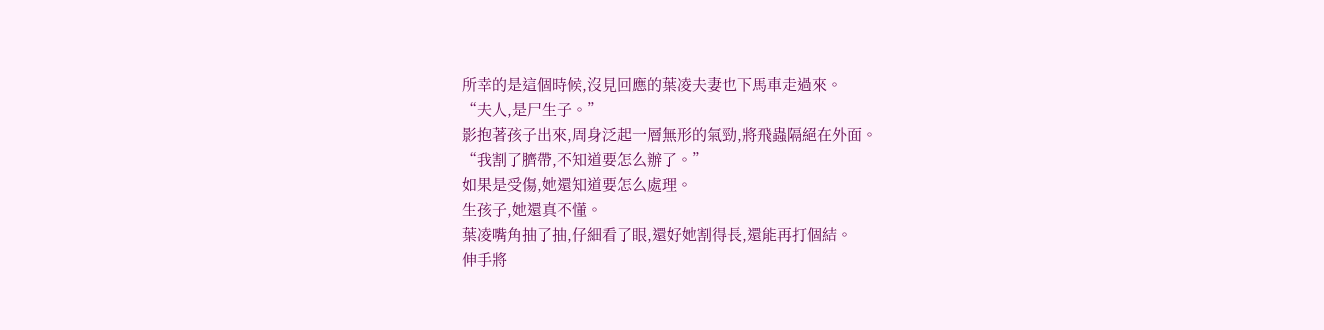所幸的是這個時候,沒見回應的葉凌夫妻也下馬車走過來。
“夫人,是尸生子。”
影抱著孩子出來,周身泛起一層無形的氣勁,將飛蟲隔絕在外面。
“我割了臍帶,不知道要怎么辦了。”
如果是受傷,她還知道要怎么處理。
生孩子,她還真不懂。
葉凌嘴角抽了抽,仔細看了眼,還好她割得長,還能再打個結。
伸手將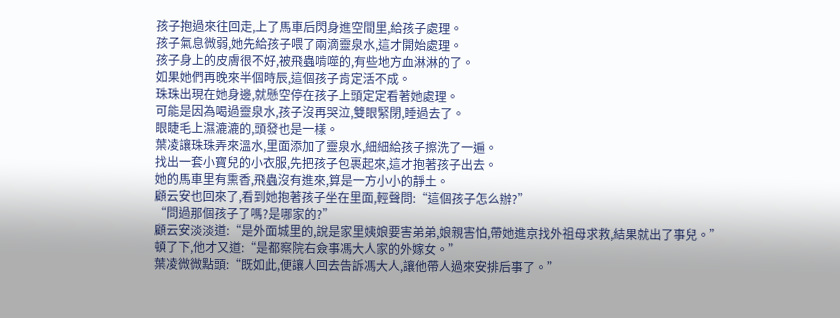孩子抱過來往回走,上了馬車后閃身進空間里,給孩子處理。
孩子氣息微弱,她先給孩子喂了兩滴靈泉水,這才開始處理。
孩子身上的皮膚很不好,被飛蟲啃噬的,有些地方血淋淋的了。
如果她們再晚來半個時辰,這個孩子肯定活不成。
珠珠出現在她身邊,就懸空停在孩子上頭定定看著她處理。
可能是因為喝過靈泉水,孩子沒再哭泣,雙眼緊閉,睡過去了。
眼睫毛上濕漉漉的,頭發也是一樣。
葉凌讓珠珠弄來溫水,里面添加了靈泉水,細細給孩子擦洗了一遍。
找出一套小寶兒的小衣服,先把孩子包裹起來,這才抱著孩子出去。
她的馬車里有熏香,飛蟲沒有進來,算是一方小小的靜土。
顧云安也回來了,看到她抱著孩子坐在里面,輕聲問:“這個孩子怎么辦?”
“問過那個孩子了嗎?是哪家的?”
顧云安淡淡道:“是外面城里的,說是家里姨娘要害弟弟,娘親害怕,帶她進京找外祖母求救,結果就出了事兒。”
頓了下,他才又道:“是都察院右僉事馮大人家的外嫁女。”
葉凌微微點頭:“既如此,便讓人回去告訴馮大人,讓他帶人過來安排后事了。”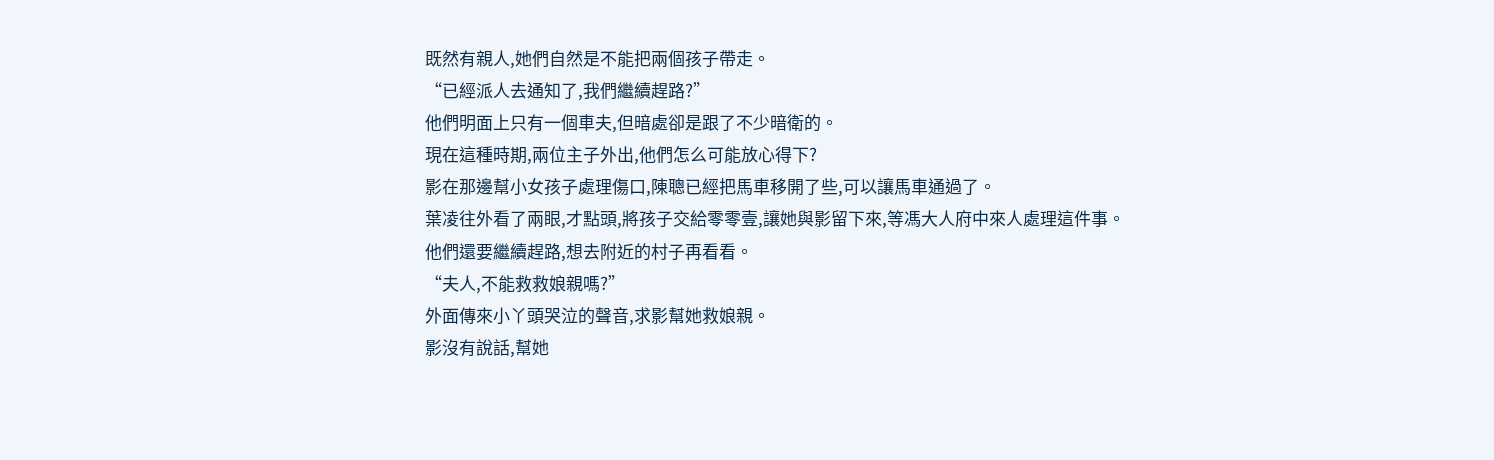既然有親人,她們自然是不能把兩個孩子帶走。
“已經派人去通知了,我們繼續趕路?”
他們明面上只有一個車夫,但暗處卻是跟了不少暗衛的。
現在這種時期,兩位主子外出,他們怎么可能放心得下?
影在那邊幫小女孩子處理傷口,陳聰已經把馬車移開了些,可以讓馬車通過了。
葉凌往外看了兩眼,才點頭,將孩子交給零零壹,讓她與影留下來,等馮大人府中來人處理這件事。
他們還要繼續趕路,想去附近的村子再看看。
“夫人,不能救救娘親嗎?”
外面傳來小丫頭哭泣的聲音,求影幫她救娘親。
影沒有說話,幫她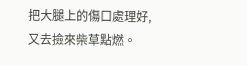把大腿上的傷口處理好,又去撿來柴草點燃。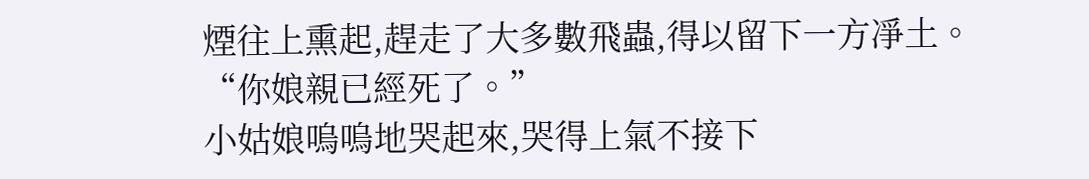煙往上熏起,趕走了大多數飛蟲,得以留下一方凈土。
“你娘親已經死了。”
小姑娘嗚嗚地哭起來,哭得上氣不接下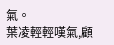氣。
葉凌輕輕嘆氣,顧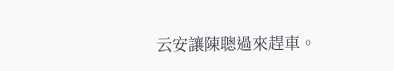云安讓陳聰過來趕車。